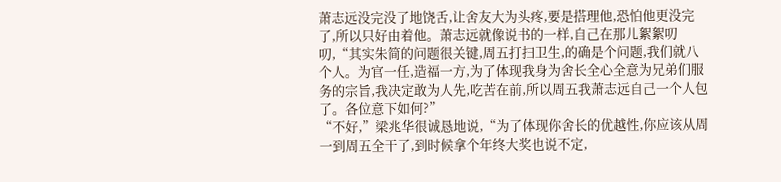萧志远没完没了地饶舌,让舍友大为头疼,要是搭理他,恐怕他更没完了,所以只好由着他。萧志远就像说书的一样,自己在那儿絮絮叨叨,“其实朱简的问题很关键,周五打扫卫生,的确是个问题,我们就八个人。为官一任,造福一方,为了体现我身为舍长全心全意为兄弟们服务的宗旨,我决定敢为人先,吃苦在前,所以周五我萧志远自己一个人包了。各位意下如何?”
“不好,”梁兆华很诚恳地说,“为了体现你舍长的优越性,你应该从周一到周五全干了,到时候拿个年终大奖也说不定,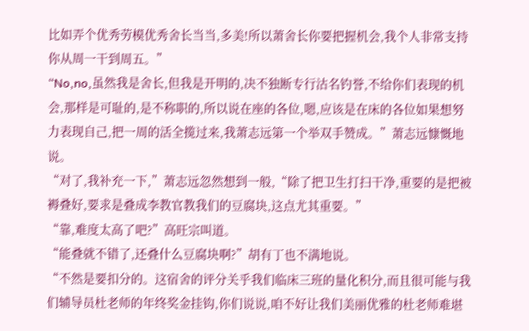比如弄个优秀劳模优秀舍长当当,多美!所以萧舍长你要把握机会,我个人非常支持你从周一干到周五。”
“No,no,虽然我是舍长,但我是开明的,决不独断专行沽名钓誉,不给你们表现的机会,那样是可耻的,是不称职的,所以说在座的各位,嗯,应该是在床的各位如果想努力表现自己,把一周的活全揽过来,我萧志远第一个举双手赞成。”萧志远慷慨地说。
“对了,我补充一下,”萧志远忽然想到一般,“除了把卫生打扫干净,重要的是把被褥叠好,要求是叠成李教官教我们的豆腐块,这点尤其重要。”
“靠,难度太高了吧?”高旺宗叫道。
“能叠就不错了,还叠什么豆腐块啊?”胡有丁也不满地说。
“不然是要扣分的。这宿舍的评分关乎我们临床三班的量化积分,而且很可能与我们辅导员杜老师的年终奖金挂钩,你们说说,咱不好让我们美丽优雅的杜老师难堪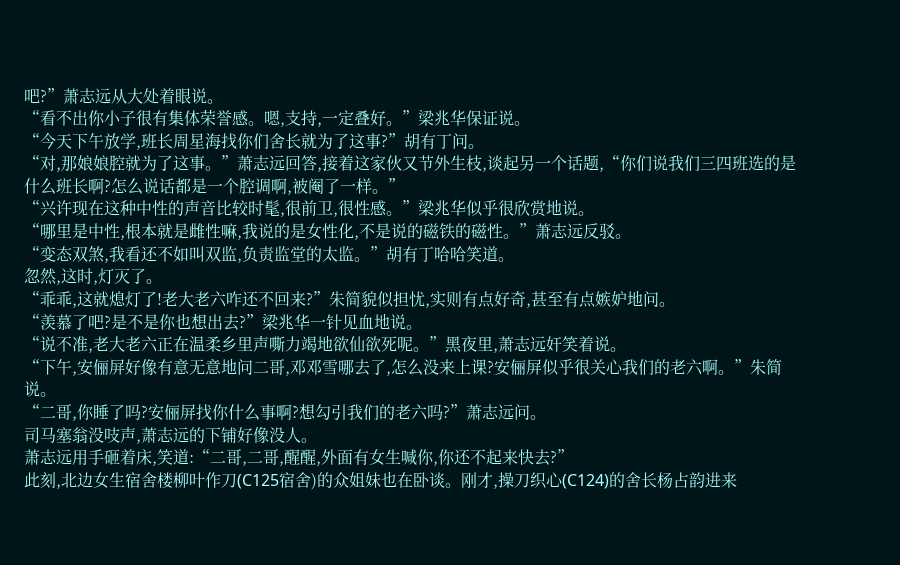吧?”萧志远从大处着眼说。
“看不出你小子很有集体荣誉感。嗯,支持,一定叠好。”梁兆华保证说。
“今天下午放学,班长周星海找你们舍长就为了这事?”胡有丁问。
“对,那娘娘腔就为了这事。”萧志远回答,接着这家伙又节外生枝,谈起另一个话题,“你们说我们三四班选的是什么班长啊?怎么说话都是一个腔调啊,被阉了一样。”
“兴许现在这种中性的声音比较时髦,很前卫,很性感。”梁兆华似乎很欣赏地说。
“哪里是中性,根本就是雌性嘛,我说的是女性化,不是说的磁铁的磁性。”萧志远反驳。
“变态双煞,我看还不如叫双监,负责监堂的太监。”胡有丁哈哈笑道。
忽然,这时,灯灭了。
“乖乖,这就熄灯了!老大老六咋还不回来?”朱简貌似担忧,实则有点好奇,甚至有点嫉妒地问。
“羡慕了吧?是不是你也想出去?”梁兆华一针见血地说。
“说不准,老大老六正在温柔乡里声嘶力竭地欲仙欲死呢。”黑夜里,萧志远奸笑着说。
“下午,安俪屏好像有意无意地问二哥,邓邓雪哪去了,怎么没来上课?安俪屏似乎很关心我们的老六啊。”朱简说。
“二哥,你睡了吗?安俪屏找你什么事啊?想勾引我们的老六吗?”萧志远问。
司马塞翁没吱声,萧志远的下铺好像没人。
萧志远用手砸着床,笑道:“二哥,二哥,醒醒,外面有女生喊你,你还不起来快去?”
此刻,北边女生宿舍楼柳叶作刀(C125宿舍)的众姐妹也在卧谈。刚才,操刀织心(C124)的舍长杨占韵进来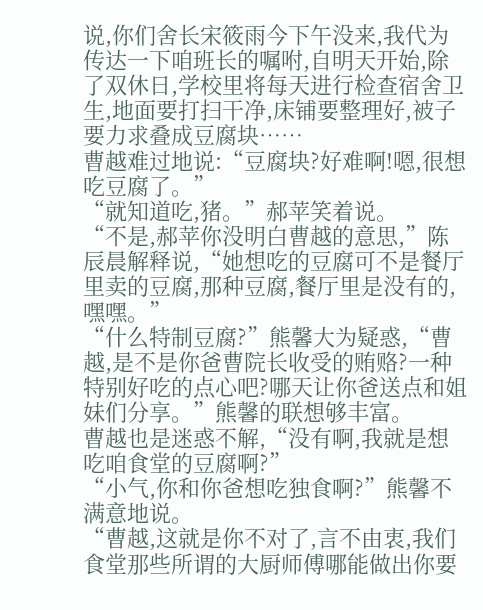说,你们舍长宋筱雨今下午没来,我代为传达一下咱班长的嘱咐,自明天开始,除了双休日,学校里将每天进行检查宿舍卫生,地面要打扫干净,床铺要整理好,被子要力求叠成豆腐块……
曹越难过地说:“豆腐块?好难啊!嗯,很想吃豆腐了。”
“就知道吃,猪。”郝苹笑着说。
“不是,郝苹你没明白曹越的意思,”陈辰晨解释说,“她想吃的豆腐可不是餐厅里卖的豆腐,那种豆腐,餐厅里是没有的,嘿嘿。”
“什么特制豆腐?”熊馨大为疑惑,“曹越,是不是你爸曹院长收受的贿赂?一种特别好吃的点心吧?哪天让你爸送点和姐妹们分享。”熊馨的联想够丰富。
曹越也是迷惑不解,“没有啊,我就是想吃咱食堂的豆腐啊?”
“小气,你和你爸想吃独食啊?”熊馨不满意地说。
“曹越,这就是你不对了,言不由衷,我们食堂那些所谓的大厨师傅哪能做出你要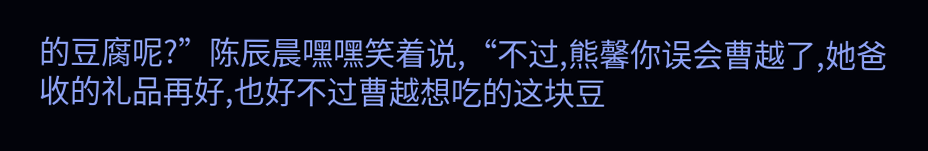的豆腐呢?”陈辰晨嘿嘿笑着说,“不过,熊馨你误会曹越了,她爸收的礼品再好,也好不过曹越想吃的这块豆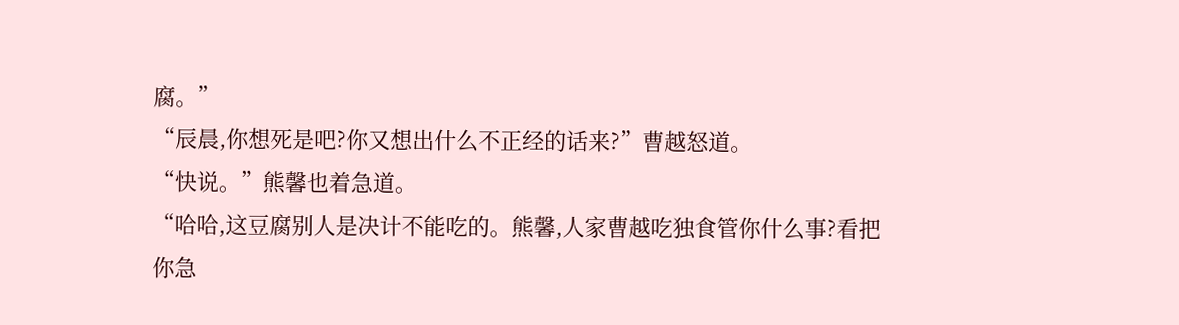腐。”
“辰晨,你想死是吧?你又想出什么不正经的话来?”曹越怒道。
“快说。”熊馨也着急道。
“哈哈,这豆腐别人是决计不能吃的。熊馨,人家曹越吃独食管你什么事?看把你急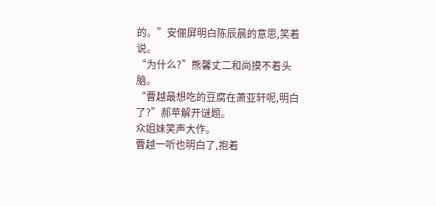的。”安俪屏明白陈辰晨的意思,笑着说。
“为什么?”熊馨丈二和尚摸不着头脑。
“曹越最想吃的豆腐在萧亚轩呢,明白了?”郝苹解开谜题。
众姐妹笑声大作。
曹越一听也明白了,抱着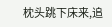枕头跳下床来,追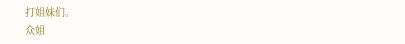打姐妹们。
众姐